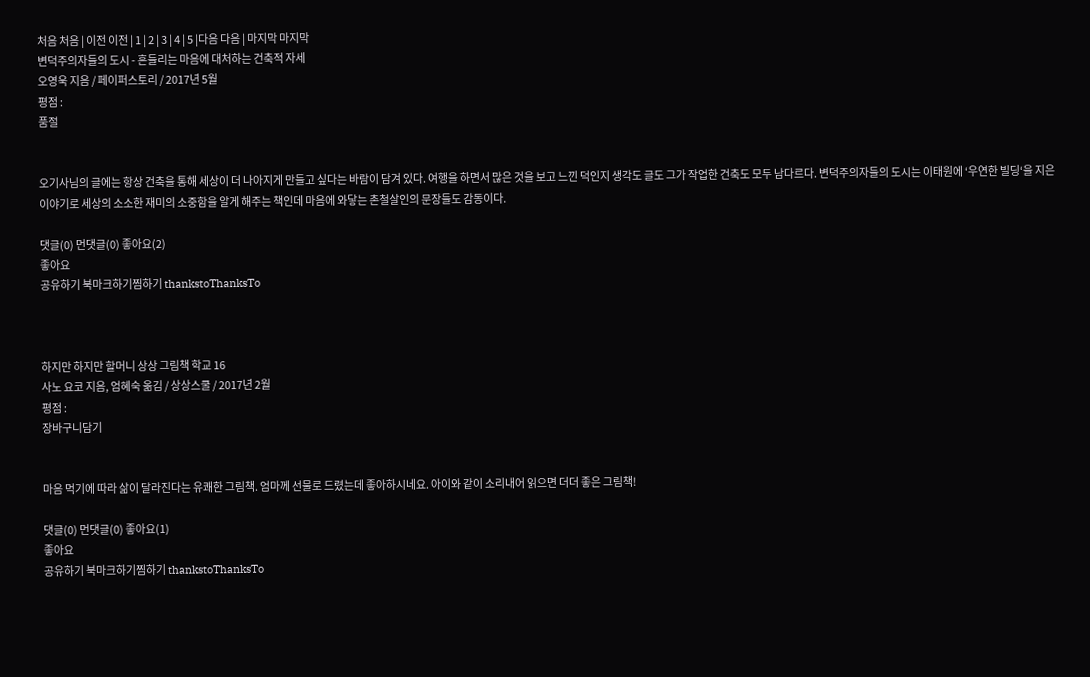처음 처음 | 이전 이전 | 1 | 2 | 3 | 4 | 5 |다음 다음 | 마지막 마지막
변덕주의자들의 도시 - 흔들리는 마음에 대처하는 건축적 자세
오영욱 지음 / 페이퍼스토리 / 2017년 5월
평점 :
품절


오기사님의 글에는 항상 건축을 통해 세상이 더 나아지게 만들고 싶다는 바람이 담겨 있다. 여행을 하면서 많은 것을 보고 느낀 덕인지 생각도 글도 그가 작업한 건축도 모두 남다르다. 변덕주의자들의 도시는 이태원에 ‘우연한 빌딩‘을 지은 이야기로 세상의 소소한 재미의 소중함을 알게 해주는 책인데 마음에 와닿는 촌철살인의 문장들도 감동이다.

댓글(0) 먼댓글(0) 좋아요(2)
좋아요
공유하기 북마크하기찜하기 thankstoThanksTo



하지만 하지만 할머니 상상 그림책 학교 16
사노 요코 지음, 엄혜숙 옮김 / 상상스쿨 / 2017년 2월
평점 :
장바구니담기


마음 먹기에 따라 삶이 달라진다는 유쾌한 그림책. 엄마께 선물로 드렸는데 좋아하시네요. 아이와 같이 소리내어 읽으면 더더 좋은 그림책!

댓글(0) 먼댓글(0) 좋아요(1)
좋아요
공유하기 북마크하기찜하기 thankstoThanksTo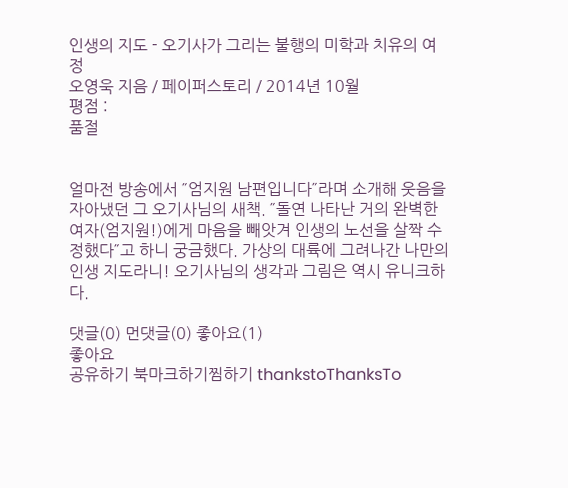인생의 지도 - 오기사가 그리는 불행의 미학과 치유의 여정
오영욱 지음 / 페이퍼스토리 / 2014년 10월
평점 :
품절


얼마전 방송에서 ˝엄지원 남편입니다˝라며 소개해 웃음을 자아냈던 그 오기사님의 새책. ˝돌연 나타난 거의 완벽한 여자(엄지원!)에게 마음을 빼앗겨 인생의 노선을 살짝 수정했다˝고 하니 궁금했다. 가상의 대륙에 그려나간 나만의 인생 지도라니! 오기사님의 생각과 그림은 역시 유니크하다.

댓글(0) 먼댓글(0) 좋아요(1)
좋아요
공유하기 북마크하기찜하기 thankstoThanksTo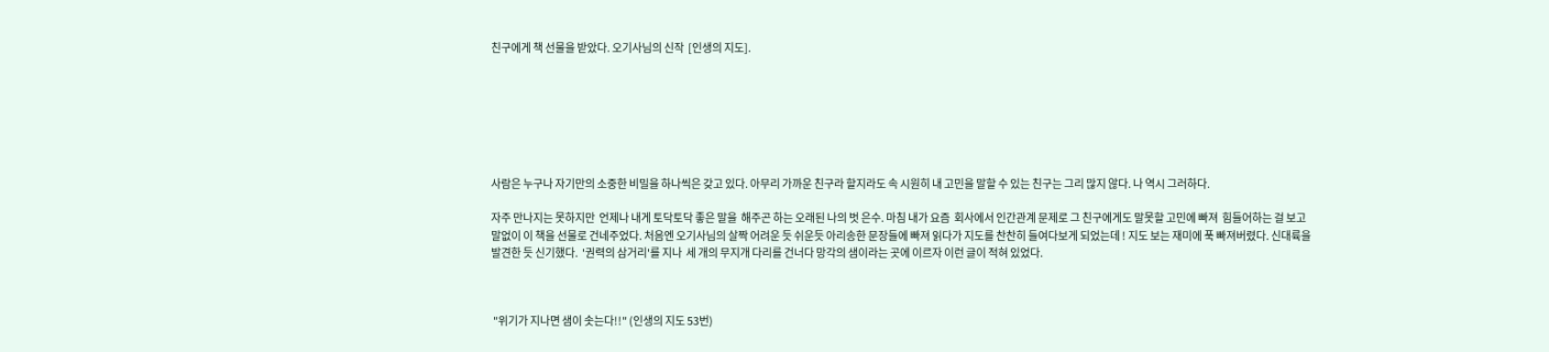친구에게 책 선물을 받았다. 오기사님의 신작  [인생의 지도].







사람은 누구나 자기만의 소중한 비밀을 하나씩은 갖고 있다. 아무리 가까운 친구라 할지라도 속 시원히 내 고민을 말할 수 있는 친구는 그리 많지 않다. 나 역시 그러하다.

자주 만나지는 못하지만  언제나 내게 토닥토닥 좋은 말을  해주곤 하는 오래된 나의 벗 은수. 마침 내가 요즘  회사에서 인간관계 문제로 그 친구에게도 말못할 고민에 빠져  힘들어하는 걸 보고 말없이 이 책을 선물로 건네주었다. 처음엔 오기사님의 살짝 어려운 듯 쉬운듯 아리송한 문장들에 빠져 읽다가 지도를 찬찬히 들여다보게 되었는데 ! 지도 보는 재미에 푹 빠져버렸다. 신대륙을 발견한 듯 신기했다.  '권력의 삼거리'를 지나  세 개의 무지개 다리를 건너다 망각의 샘이라는 곳에 이르자 이런 글이 적혀 있었다.



 "위기가 지나면 샘이 솟는다!!" (인생의 지도 53번)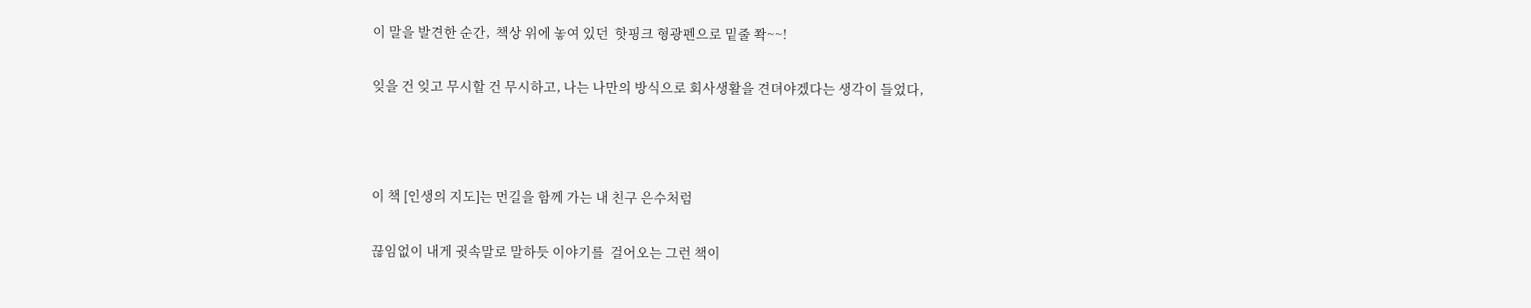이 말을 발견한 순간,  책상 위에 놓여 있던  핫핑크 형광펜으로 밑줄 쫙~~!

잊을 건 잊고 무시할 건 무시하고, 나는 나만의 방식으로 회사생활을 견뎌야겠다는 생각이 들었다,



이 책 [인생의 지도]는 먼길을 함께 가는 내 친구 은수처럼

끊임없이 내게 귓속말로 말하듯 이야기를  걸어오는 그런 책이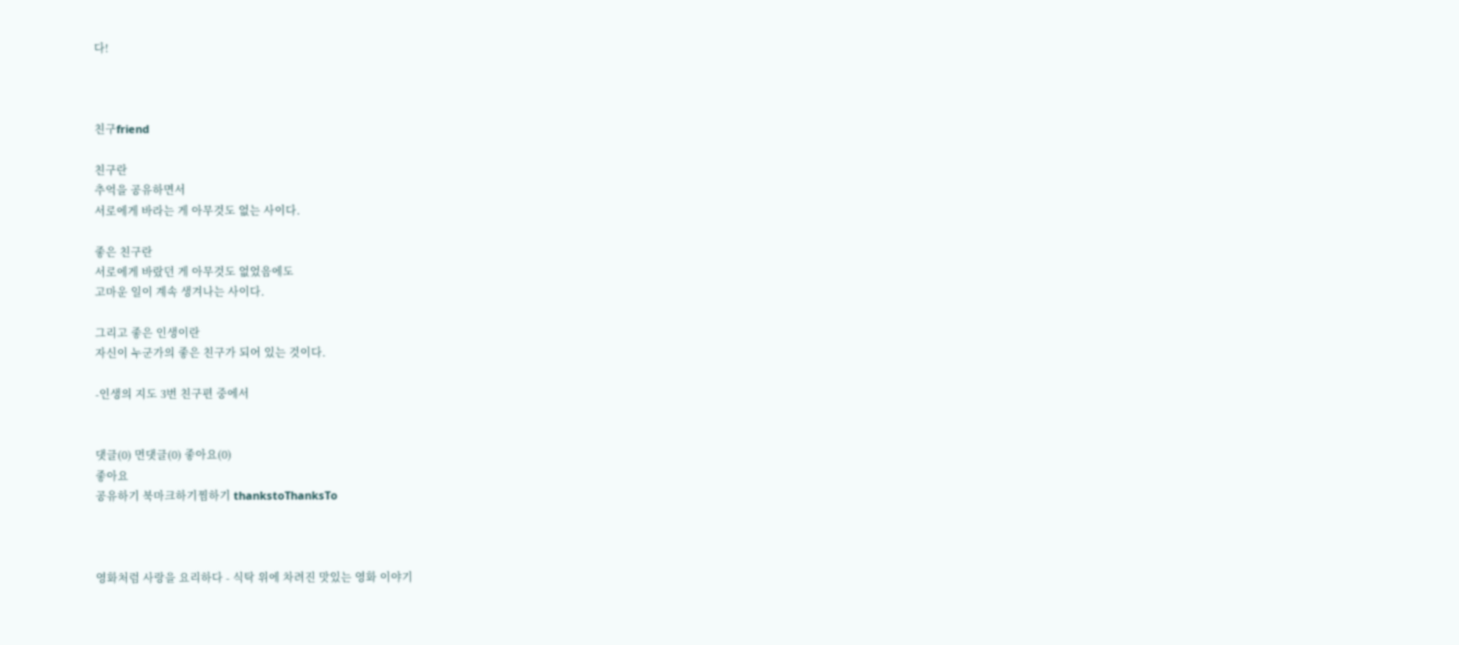다!



친구friend

친구란
추억을 공유하면서
서로에게 바라는 게 아무것도 없는 사이다.

좋은 친구란
서로에게 바랐던 게 아무것도 없었음에도
고마운 일이 계속 생겨나는 사이다.

그리고 좋은 인생이란
자신이 누군가의 좋은 친구가 되어 있는 것이다.

-인생의 지도 3번 친구편 중에서


댓글(0) 먼댓글(0) 좋아요(0)
좋아요
공유하기 북마크하기찜하기 thankstoThanksTo



영화처럼 사랑을 요리하다 - 식탁 위에 차려진 맛있는 영화 이야기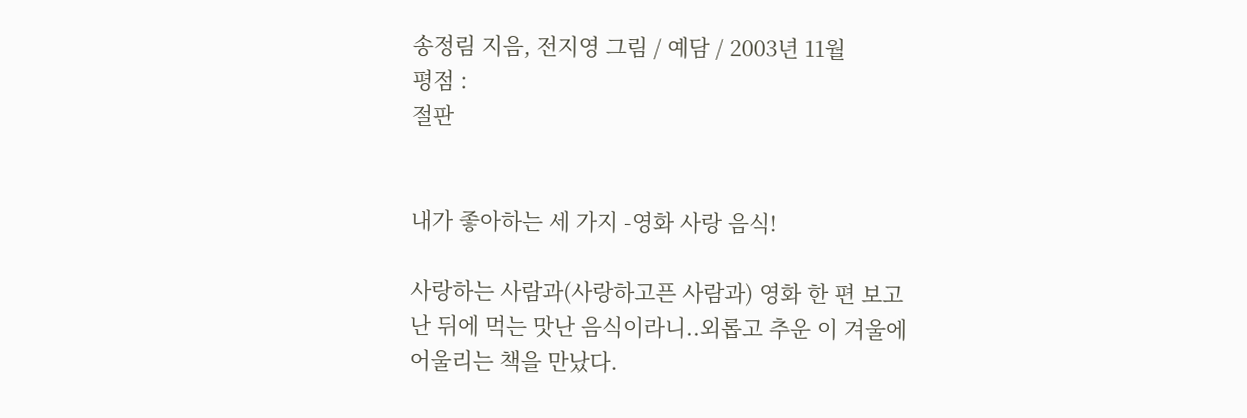송정림 지음, 전지영 그림 / 예담 / 2003년 11월
평점 :
절판


내가 좋아하는 세 가지 -영화 사랑 음식!

사랑하는 사람과(사랑하고픈 사람과) 영화 한 편 보고 난 뒤에 먹는 맛난 음식이라니..외롭고 추운 이 겨울에 어울리는 책을 만났다.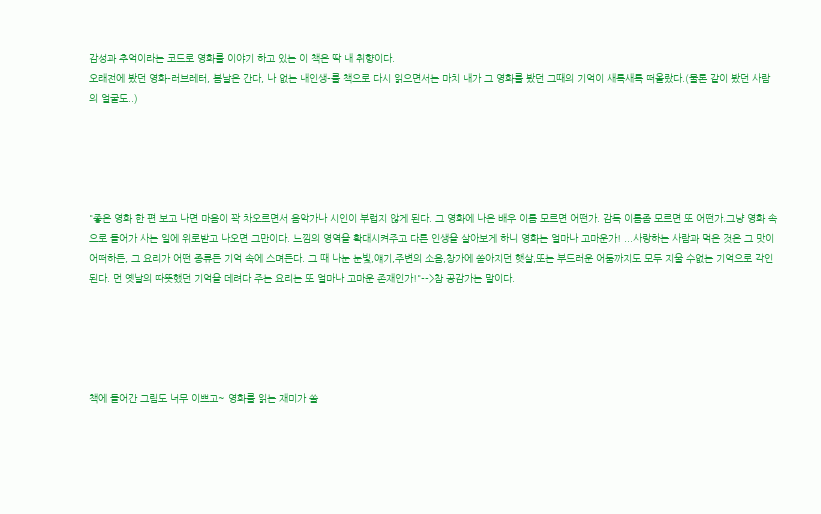감성과 추억이라는 코드로 영화를 이야기 하고 있는 이 책은 딱 내 취향이다.
오래전에 봤던 영화-러브레터, 봄날은 간다, 나 없는 내인생-를 책으로 다시 읽으면서는 마치 내가 그 영화를 봤던 그때의 기억이 새록새록 떠올랐다.(물론 같이 봤던 사람의 얼굴도..)





"좋은 영화 한 편 보고 나면 마음이 꽉 차오르면서 음악가나 시인이 부럽지 않게 된다. 그 영화에 나온 배우 이름 모르면 어떤가. 감독 이름좀 모르면 또 어떤가.그냥 영화 속으로 들어가 사는 일에 위로받고 나오면 그만이다. 느낌의 영역을 확대시켜주고 다른 인생을 살아보게 하니 영화는 얼마나 고마운가! ...사랑하는 사람과 먹은 것은 그 맛이 어떠하든, 그 요리가 어떤 종류든 기억 속에 스며든다. 그 때 나눈 눈빛,얘기,주변의 소음,창가에 쏟아지던 햇살,또는 부드러운 어둠까지도 모두 지울 수없는 기억으로 각인된다. 먼 옛날의 따뜻했던 기억을 데려다 주는 요리는 또 얼마나 고마운 존재인가!"-->참 공감가는 말이다.





책에 들어간 그림도 너무 이쁘고~ 영화를 읽는 재미가 쏠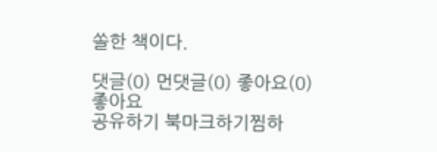쏠한 책이다.

댓글(0) 먼댓글(0) 좋아요(0)
좋아요
공유하기 북마크하기찜하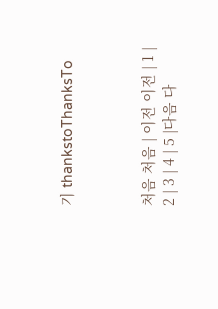기 thankstoThanksTo



처음 처음 | 이전 이전 | 1 | 2 | 3 | 4 | 5 |다음 다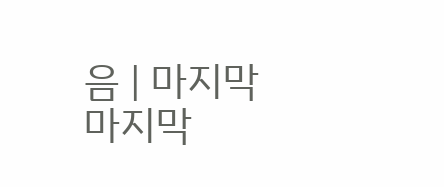음 | 마지막 마지막